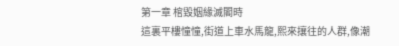第一章 棺毀姻緣滅閣時
這裏平樓憧憧,街道上車水馬龍,熙來攘往的人群,像潮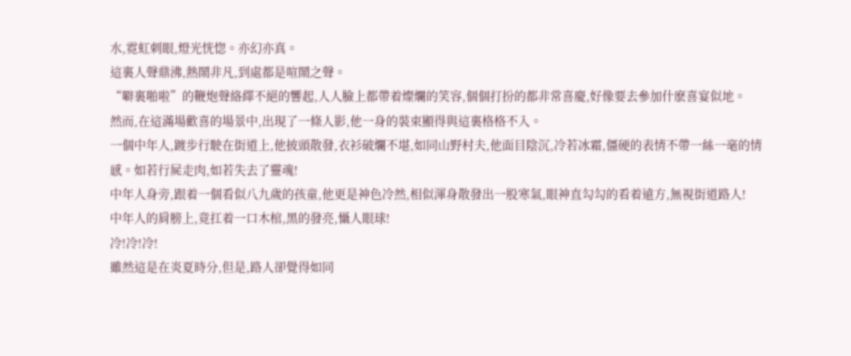水,霓虹刺眼,燈光恍惚。亦幻亦真。
這裏人聲鼎沸,熱鬧非凡,到處都是喧鬧之聲。
“噼裏啪啦”的鞭炮聲絡繹不絕的響起,人人臉上都帶着燦爛的笑容,個個打扮的都非常喜慶,好像要去參加什麽喜宴似地。
然而,在這滿場歡喜的場景中,出現了一條人影,他一身的裝束顯得與這裏格格不入。
一個中年人,踱步行駛在街道上,他披頭散發,衣衫破爛不堪,如同山野村夫,他面目陰沉,冷若冰霜,僵硬的表情不帶一絲一毫的情感。如若行屍走肉,如若失去了靈魂!
中年人身旁,跟着一個看似八九歲的孩童,他更是神色冷然,相似渾身散發出一股寒氣,眼神直勾勾的看着遠方,無視街道路人!
中年人的肩膀上,竟扛着一口木棺,黑的發亮,懾人眼球!
冷!冷!冷!
雖然這是在炎夏時分,但是,路人卻覺得如同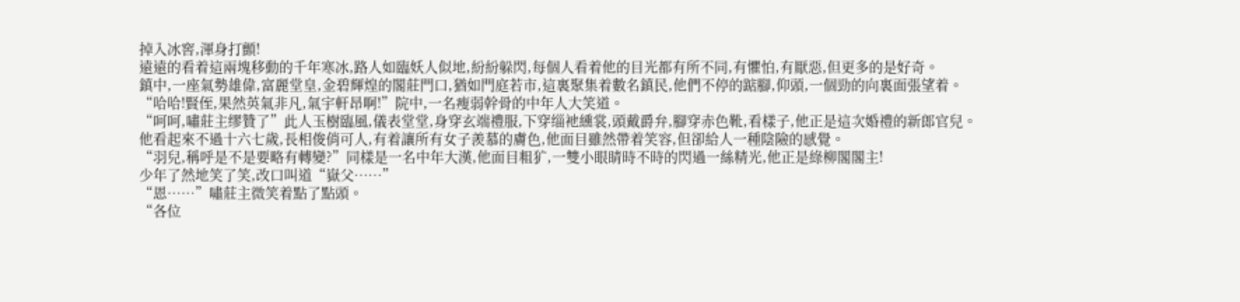掉入冰窖,渾身打顫!
遠遠的看着這兩塊移動的千年寒冰,路人如臨妖人似地,紛紛躲閃,每個人看着他的目光都有所不同,有懼怕,有厭惡,但更多的是好奇。
鎮中,一座氣勢雄偉,富麗堂皇,金碧輝煌的閣莊門口,猶如門庭若市,這裏聚集着數名鎮民,他們不停的踮腳,仰頭,一個勁的向裏面張望着。
“哈哈!賢侄,果然英氣非凡,氣宇軒昂啊!”院中,一名瘦弱幹骨的中年人大笑道。
“呵呵,嘯莊主缪贊了”此人玉樹臨風,儀表堂堂,身穿玄端禮服,下穿缁衪纁裳,頭戴爵弁,腳穿赤色靴,看樣子,他正是這次婚禮的新郎官兒。
他看起來不過十六七歲,長相俊俏可人,有着讓所有女子羨慕的膚色,他面目雖然帶着笑容,但卻給人一種陰險的感覺。
“羽兒,稱呼是不是要略有轉變?”同樣是一名中年大漢,他面目粗犷,一雙小眼睛時不時的閃過一絲精光,他正是綠柳閣閣主!
少年了然地笑了笑,改口叫道“嶽父……”
“恩……”嘯莊主微笑着點了點頭。
“各位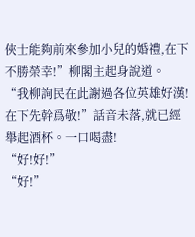俠士能夠前來參加小兒的婚禮,在下不勝榮幸!”柳閣主起身說道。
“我柳詢民在此謝過各位英雄好漢!在下先幹爲敬!”話音未落,就已經舉起酒杯。一口喝盡!
“好!好!”
“好!”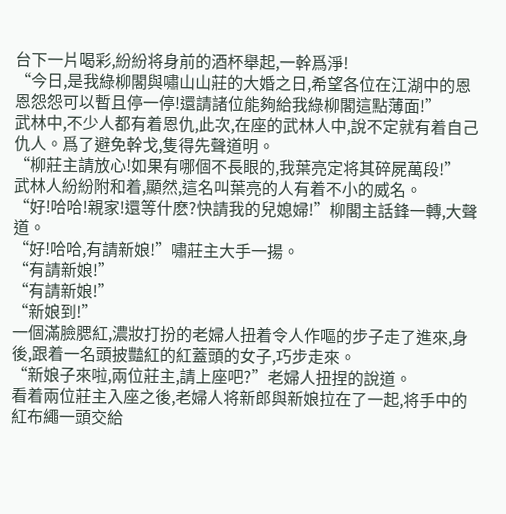台下一片喝彩,紛紛将身前的酒杯舉起,一幹爲淨!
“今日,是我綠柳閣與嘯山山莊的大婚之日,希望各位在江湖中的恩恩怨怨可以暫且停一停!還請諸位能夠給我綠柳閣這點薄面!”
武林中,不少人都有着恩仇,此次,在座的武林人中,說不定就有着自己仇人。爲了避免幹戈,隻得先聲道明。
“柳莊主請放心!如果有哪個不長眼的,我葉亮定将其碎屍萬段!”
武林人紛紛附和着,顯然,這名叫葉亮的人有着不小的威名。
“好!哈哈!親家!還等什麽?快請我的兒媳婦!”柳閣主話鋒一轉,大聲道。
“好!哈哈,有請新娘!”嘯莊主大手一揚。
“有請新娘!”
“有請新娘!”
“新娘到!”
一個滿臉腮紅,濃妝打扮的老婦人扭着令人作嘔的步子走了進來,身後,跟着一名頭披豔紅的紅蓋頭的女子,巧步走來。
“新娘子來啦,兩位莊主,請上座吧?”老婦人扭捏的說道。
看着兩位莊主入座之後,老婦人将新郎與新娘拉在了一起,将手中的紅布繩一頭交給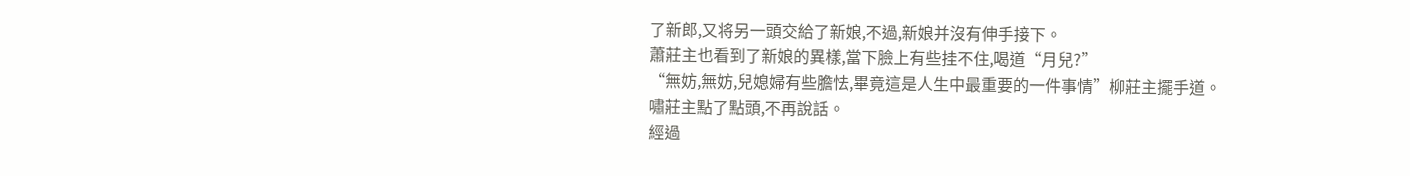了新郎,又将另一頭交給了新娘,不過,新娘并沒有伸手接下。
蕭莊主也看到了新娘的異樣,當下臉上有些挂不住,喝道“月兒?”
“無妨,無妨,兒媳婦有些膽怯,畢竟這是人生中最重要的一件事情”柳莊主擺手道。
嘯莊主點了點頭,不再說話。
經過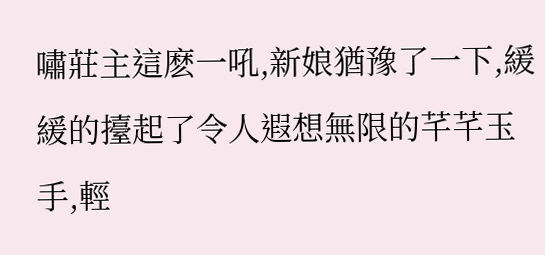嘯莊主這麽一吼,新娘猶豫了一下,緩緩的擡起了令人遐想無限的芊芊玉手,輕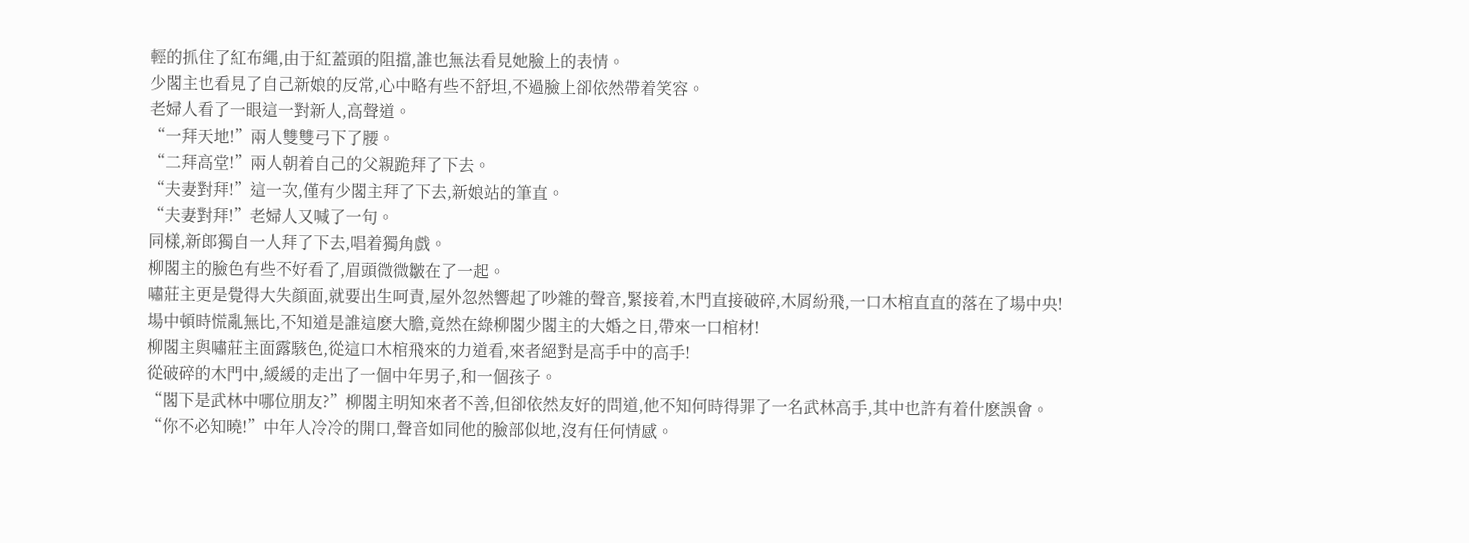輕的抓住了紅布繩,由于紅蓋頭的阻擋,誰也無法看見她臉上的表情。
少閣主也看見了自己新娘的反常,心中略有些不舒坦,不過臉上卻依然帶着笑容。
老婦人看了一眼這一對新人,高聲道。
“一拜天地!”兩人雙雙弓下了腰。
“二拜高堂!”兩人朝着自己的父親跪拜了下去。
“夫妻對拜!”這一次,僅有少閣主拜了下去,新娘站的筆直。
“夫妻對拜!”老婦人又喊了一句。
同樣,新郎獨自一人拜了下去,唱着獨角戲。
柳閣主的臉色有些不好看了,眉頭微微皺在了一起。
嘯莊主更是覺得大失顔面,就要出生呵責,屋外忽然響起了吵雜的聲音,緊接着,木門直接破碎,木屑紛飛,一口木棺直直的落在了場中央!
場中頓時慌亂無比,不知道是誰這麽大膽,竟然在綠柳閣少閣主的大婚之日,帶來一口棺材!
柳閣主與嘯莊主面露駭色,從這口木棺飛來的力道看,來者絕對是高手中的高手!
從破碎的木門中,緩緩的走出了一個中年男子,和一個孩子。
“閣下是武林中哪位朋友?”柳閣主明知來者不善,但卻依然友好的問道,他不知何時得罪了一名武林高手,其中也許有着什麽誤會。
“你不必知曉!”中年人冷冷的開口,聲音如同他的臉部似地,沒有任何情感。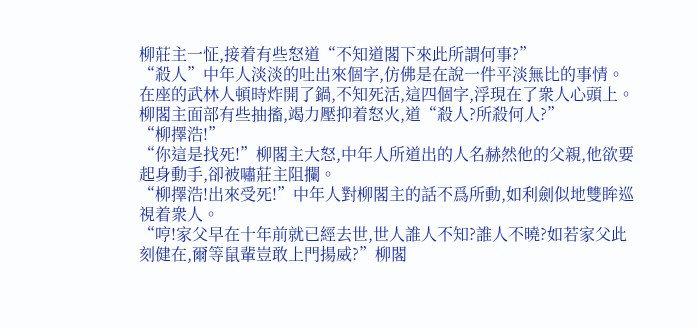柳莊主一怔,接着有些怒道“不知道閣下來此所謂何事?”
“殺人”中年人淡淡的吐出來個字,仿佛是在說一件平淡無比的事情。
在座的武林人頓時炸開了鍋,不知死活,這四個字,浮現在了衆人心頭上。
柳閣主面部有些抽搐,竭力壓抑着怒火,道“殺人?所殺何人?”
“柳擇浩!”
“你這是找死!”柳閣主大怒,中年人所道出的人名赫然他的父親,他欲要起身動手,卻被嘯莊主阻攔。
“柳擇浩!出來受死!”中年人對柳閣主的話不爲所動,如利劍似地雙眸巡視着衆人。
“哼!家父早在十年前就已經去世,世人誰人不知?誰人不曉?如若家父此刻健在,爾等鼠輩豈敢上門揚威?”柳閣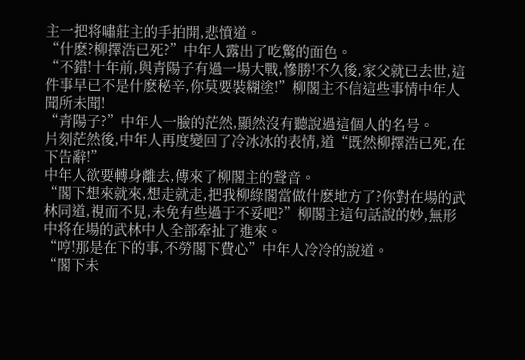主一把将嘯莊主的手拍開,悲憤道。
“什麽?柳擇浩已死?”中年人露出了吃驚的面色。
“不錯!十年前,與青陽子有過一場大戰,慘勝!不久後,家父就已去世,這件事早已不是什麽秘辛,你莫要裝糊塗!”柳閣主不信這些事情中年人聞所未聞!
“青陽子?”中年人一臉的茫然,顯然沒有聽說過這個人的名号。
片刻茫然後,中年人再度變回了冷冰冰的表情,道“既然柳擇浩已死,在下告辭!”
中年人欲要轉身離去,傳來了柳閣主的聲音。
“閣下想來就來,想走就走,把我柳綠閣當做什麽地方了?你對在場的武林同道,視而不見,未免有些過于不妥吧?”柳閣主這句話說的妙,無形中将在場的武林中人全部牽扯了進來。
“哼!那是在下的事,不勞閣下費心”中年人冷冷的說道。
“閣下未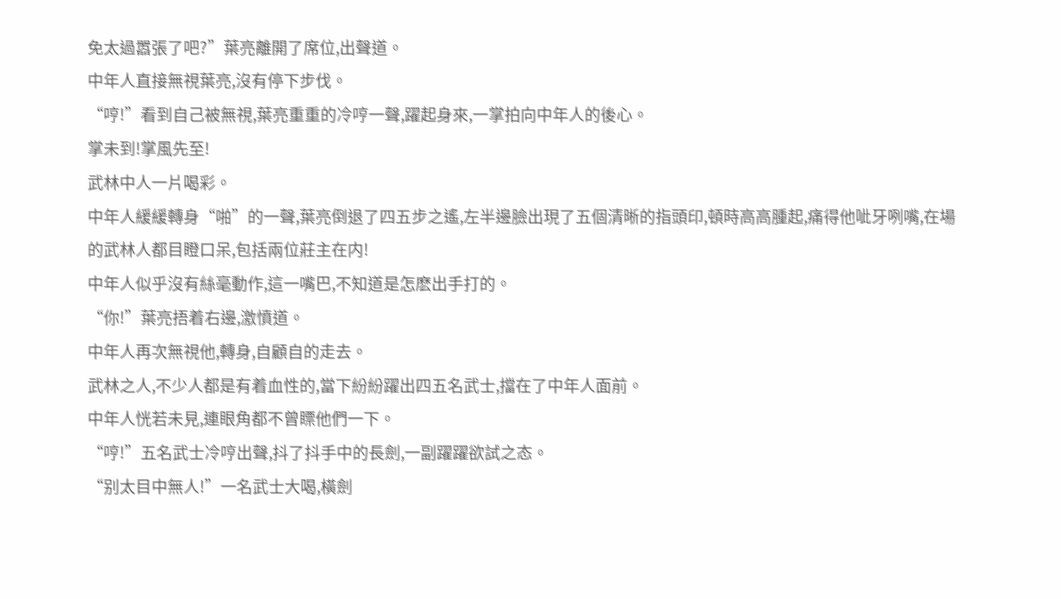免太過嚣張了吧?”葉亮離開了席位,出聲道。
中年人直接無視葉亮,沒有停下步伐。
“哼!”看到自己被無視,葉亮重重的冷哼一聲,躍起身來,一掌拍向中年人的後心。
掌未到!掌風先至!
武林中人一片喝彩。
中年人緩緩轉身“啪”的一聲,葉亮倒退了四五步之遙,左半邊臉出現了五個清晰的指頭印,頓時高高腫起,痛得他呲牙咧嘴,在場的武林人都目瞪口呆,包括兩位莊主在内!
中年人似乎沒有絲毫動作,這一嘴巴,不知道是怎麽出手打的。
“你!”葉亮捂着右邊,激憤道。
中年人再次無視他,轉身,自顧自的走去。
武林之人,不少人都是有着血性的,當下紛紛躍出四五名武士,擋在了中年人面前。
中年人恍若未見,連眼角都不曾瞟他們一下。
“哼!”五名武士冷哼出聲,抖了抖手中的長劍,一副躍躍欲試之态。
“别太目中無人!”一名武士大喝,橫劍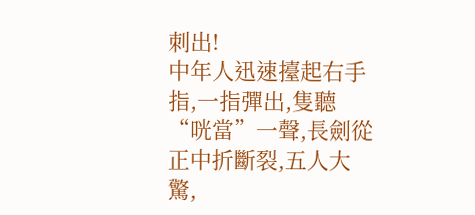刺出!
中年人迅速擡起右手指,一指彈出,隻聽“咣當”一聲,長劍從正中折斷裂,五人大驚,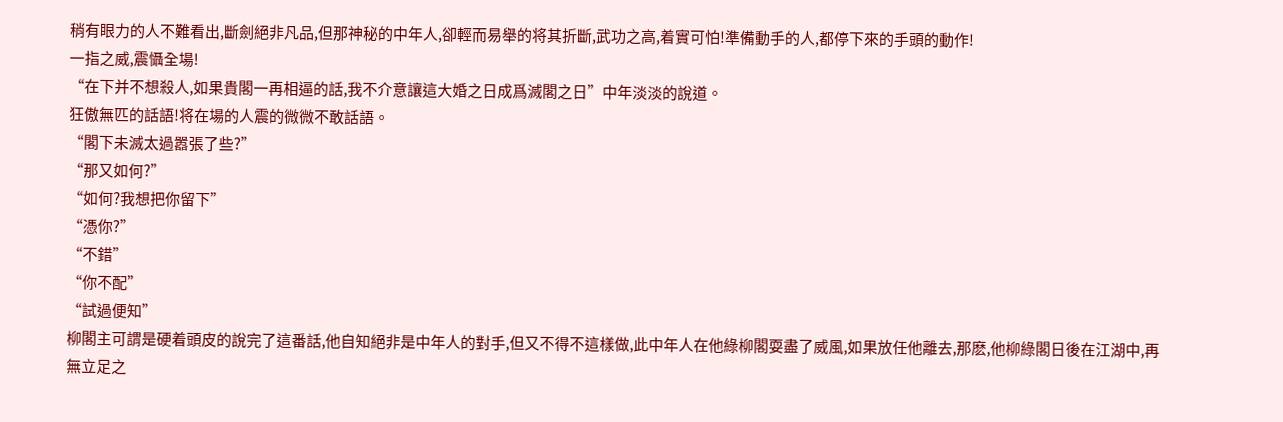稍有眼力的人不難看出,斷劍絕非凡品,但那神秘的中年人,卻輕而易舉的将其折斷,武功之高,着實可怕!準備動手的人,都停下來的手頭的動作!
一指之威,震懾全場!
“在下并不想殺人,如果貴閣一再相逼的話,我不介意讓這大婚之日成爲滅閣之日”中年淡淡的說道。
狂傲無匹的話語!将在場的人震的微微不敢話語。
“閣下未滅太過嚣張了些?”
“那又如何?”
“如何?我想把你留下”
“憑你?”
“不錯”
“你不配”
“試過便知”
柳閣主可謂是硬着頭皮的說完了這番話,他自知絕非是中年人的對手,但又不得不這樣做,此中年人在他綠柳閣耍盡了威風,如果放任他離去,那麽,他柳綠閣日後在江湖中,再無立足之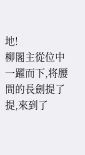地!
柳閣主從位中一躍而下,将腰間的長劍提了提,來到了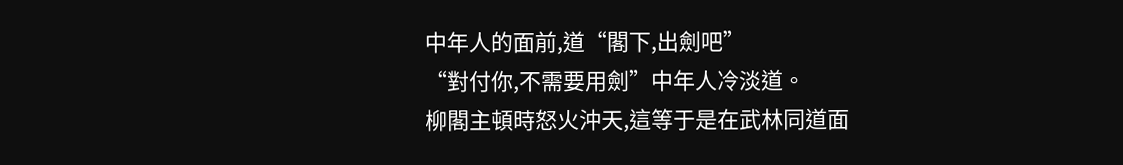中年人的面前,道“閣下,出劍吧”
“對付你,不需要用劍”中年人冷淡道。
柳閣主頓時怒火沖天,這等于是在武林同道面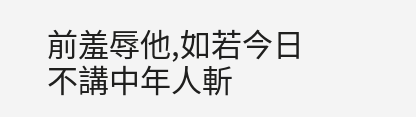前羞辱他,如若今日不講中年人斬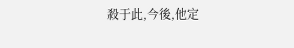殺于此,今後,他定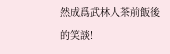然成爲武林人茶前飯後的笑談!